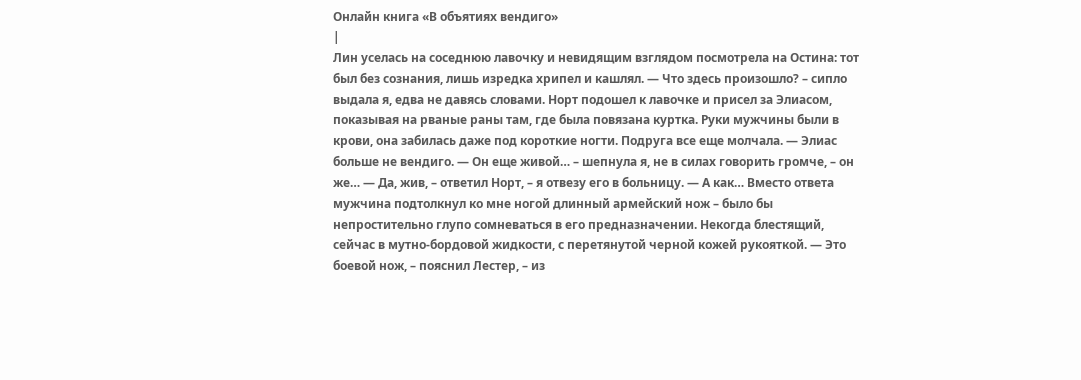Онлайн книга «В объятиях вендиго»
|
Лин уселась на соседнюю лавочку и невидящим взглядом посмотрела на Остина: тот был без сознания, лишь изредка хрипел и кашлял. — Что здесь произошло? – сипло выдала я, едва не давясь словами. Норт подошел к лавочке и присел за Элиасом, показывая на рваные раны там, где была повязана куртка. Руки мужчины были в крови, она забилась даже под короткие ногти. Подруга все еще молчала. — Элиас больше не вендиго. — Он еще живой… – шепнула я, не в силах говорить громче, – он же… — Да, жив, – ответил Норт, – я отвезу его в больницу. — А как… Вместо ответа мужчина подтолкнул ко мне ногой длинный армейский нож – было бы непростительно глупо сомневаться в его предназначении. Некогда блестящий, сейчас в мутно-бордовой жидкости, с перетянутой черной кожей рукояткой. — Это боевой нож, – пояснил Лестер, – из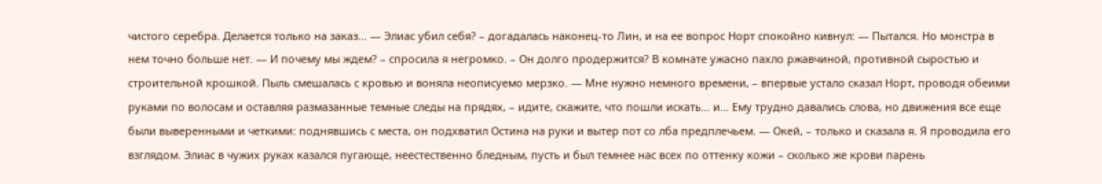чистого серебра. Делается только на заказ… — Элиас убил себя? – догадалась наконец-то Лин, и на ее вопрос Норт спокойно кивнул: — Пытался. Но монстра в нем точно больше нет. — И почему мы ждем? – спросила я негромко. – Он долго продержится? В комнате ужасно пахло ржавчиной, противной сыростью и строительной крошкой. Пыль смешалась с кровью и воняла неописуемо мерзко. — Мне нужно немного времени, – впервые устало сказал Норт, проводя обеими руками по волосам и оставляя размазанные темные следы на прядях, – идите, скажите, что пошли искать… и… Ему трудно давались слова, но движения все еще были выверенными и четкими: поднявшись с места, он подхватил Остина на руки и вытер пот со лба предплечьем. — Окей, – только и сказала я. Я проводила его взглядом. Элиас в чужих руках казался пугающе, неестественно бледным, пусть и был темнее нас всех по оттенку кожи – сколько же крови парень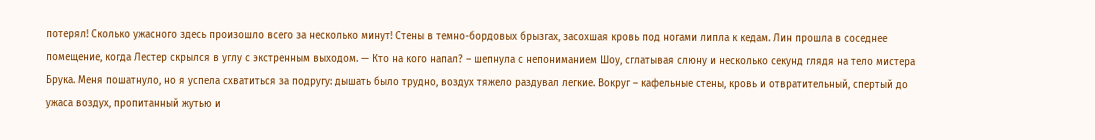потерял! Сколько ужасного здесь произошло всего за несколько минут! Стены в темно-бордовых брызгах, засохшая кровь под ногами липла к кедам. Лин прошла в соседнее помещение, когда Лестер скрылся в углу с экстренным выходом. — Кто на кого напал? – шепнула с непониманием Шоу, сглатывая слюну и несколько секунд глядя на тело мистера Брука. Меня пошатнуло, но я успела схватиться за подругу: дышать было трудно, воздух тяжело раздувал легкие. Вокруг – кафельные стены, кровь и отвратительный, спертый до ужаса воздух, пропитанный жутью и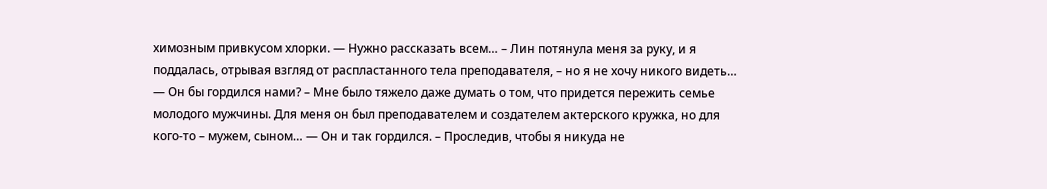химозным привкусом хлорки. — Нужно рассказать всем… – Лин потянула меня за руку, и я поддалась, отрывая взгляд от распластанного тела преподавателя, – но я не хочу никого видеть… — Он бы гордился нами? – Мне было тяжело даже думать о том, что придется пережить семье молодого мужчины. Для меня он был преподавателем и создателем актерского кружка, но для кого-то – мужем, сыном… — Он и так гордился. – Проследив, чтобы я никуда не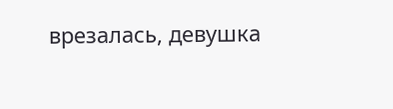врезалась, девушка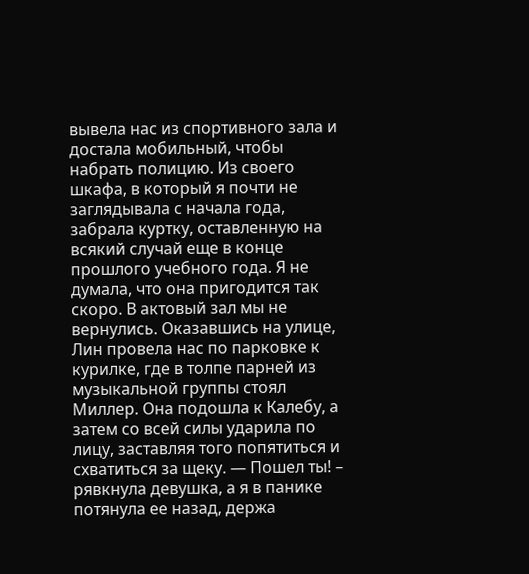вывела нас из спортивного зала и достала мобильный, чтобы набрать полицию. Из своего шкафа, в который я почти не заглядывала с начала года, забрала куртку, оставленную на всякий случай еще в конце прошлого учебного года. Я не думала, что она пригодится так скоро. В актовый зал мы не вернулись. Оказавшись на улице, Лин провела нас по парковке к курилке, где в толпе парней из музыкальной группы стоял Миллер. Она подошла к Калебу, а затем со всей силы ударила по лицу, заставляя того попятиться и схватиться за щеку. — Пошел ты! – рявкнула девушка, а я в панике потянула ее назад, держа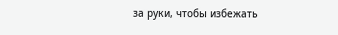за руки, чтобы избежать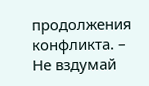продолжения конфликта. – Не вздумай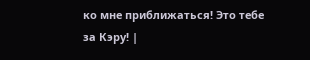ко мне приближаться! Это тебе за Кэру! |